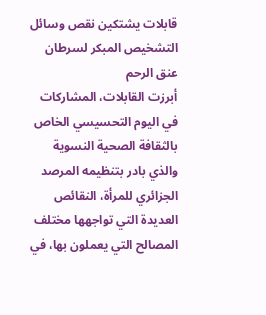قابلات يشتكين نقص وسائل التشخيص المبكر لسرطان عنق الرحم
أبرزت القابلات، المشاركات في اليوم التحسيسي الخاص بالثقافة الصحية النسوية والذي بادر بتنظيمه المرصد الجزائري للمرأة، النقائص العديدة التي تواجهها مختلف المصالح التي يعملون بها، في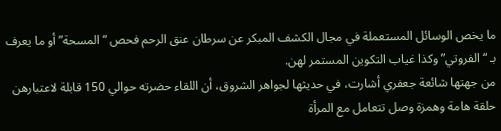ما يخص الوسائل المستعملة في مجال الكشف المبكر عن سرطان عنق الرحم فحص “المسحة” أو ما يعرف بـ “الفروتي” وكذا غياب التكوين المستمر لهن.
من جهتها شائعة جعفري أشارت، في حديثها لجواهر الشروق، أن اللقاء حضرته حوالي 150 قابلة لاعتبارهن حلقة هامة وهمزة وصل تتعامل مع المرأة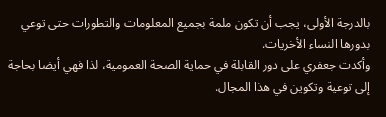بالدرجة الأولى، يجب أن تكون ملمة بجميع المعلومات والتطورات حتى توعي بدورها النساء الأخريات.
وأكدت جعفري على دور القابلة في حماية الصحة العمومية، لذا فهي أيضا بحاجة إلى توعية وتكوين في هذا المجال.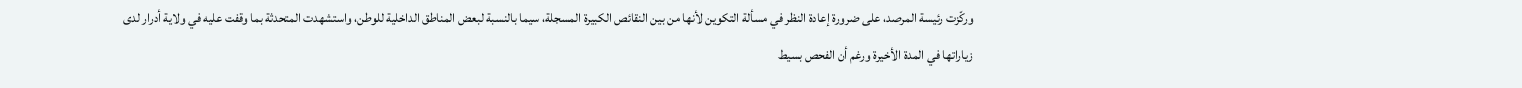وركّزت رئيسة المرصد، على ضرورة إعادة النظر في مسألة التكوين لأنها من بين النقائص الكبيرة المسجلة، سيما بالنسبة لبعض المناطق الداخلية للوطن، واستشهدت المتحدثة بما وقفت عليه في ولاية أدرار لدى زياراتها في المدة الأخيرة ورغم أن الفحص بسيط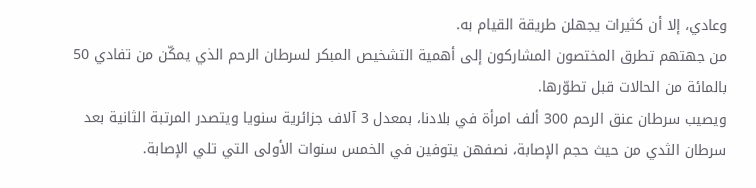وعادي، إلا أن كثيرات يجهلن طريقة القيام به.
من جهتهم تطرق المختصون المشاركون إلى أهمية التشخيص المبكر لسرطان الرحم الذي يمكّن من تفادي 50 بالمائة من الحالات قبل تطوّرها.
ويصيب سرطان عنق الرحم 300 ألف امرأة في بلادنا، بمعدل 3 آلاف جزائرية سنويا ويتصدر المرتبة الثانية بعد سرطان الثدي من حيث حجم الإصابة، نصفهن يتوفين في الخمس سنوات الأولى التي تلي الإصابة.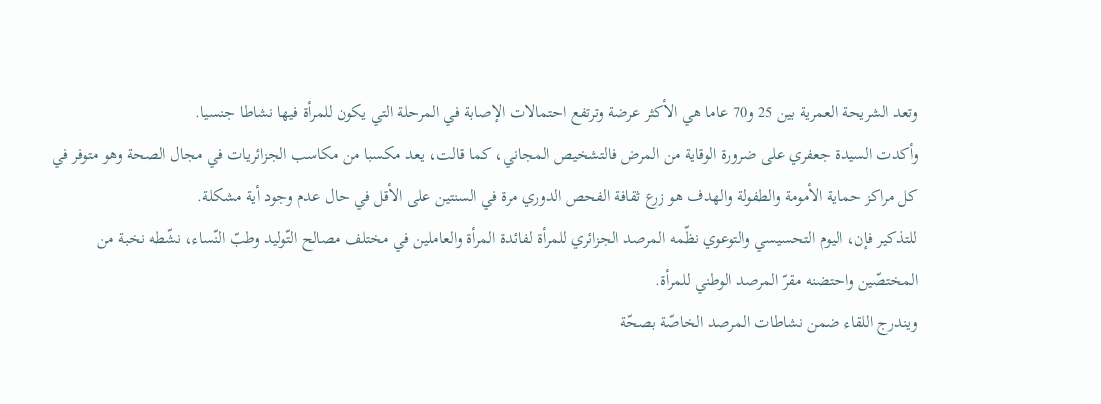وتعد الشريحة العمرية بين 25 و70 عاما هي الأكثر عرضة وترتفع احتمالات الإصابة في المرحلة التي يكون للمرأة فيها نشاطا جنسيا.
وأكدت السيدة جعفري على ضرورة الوقاية من المرض فالتشخيص المجاني، كما قالت، يعد مكسبا من مكاسب الجزائريات في مجال الصحة وهو متوفر في كل مراكز حماية الأمومة والطفولة والهدف هو زرع ثقافة الفحص الدوري مرة في السنتين على الأقل في حال عدم وجود أية مشكلة.
للتذكير فإن، اليوم التحسيسي والتوعوي نظّمه المرصد الجزائري للمرأة لفائدة المرأة والعاملين في مختلف مصالح التّوليد وطبّ النّساء، نشّطه نخبة من المختصّين واحتضنه مقرّ المرصد الوطني للمرأة.
ويندرج اللقاء ضمن نشاطات المرصد الخاصّة بصحّة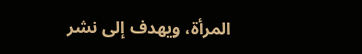المرأة، ويهدف إلى نشر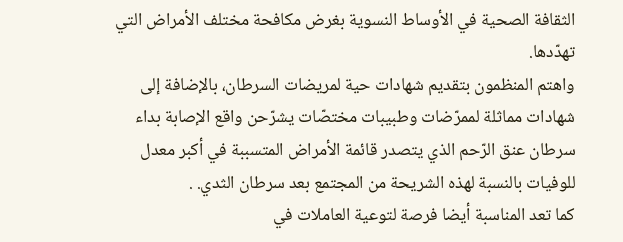الثقافة الصحية في الأوساط النسوية بغرض مكافحة مختلف الأمراض التي تهدّدها.
واهتم المنظمون بتقديم شهادات حية لمريضات السرطان، بالإضافة إلى شهادات مماثلة لممرّضات وطبيبات مختصّات يشرّحن واقع الإصابة بداء سرطان عنق الرّحم الذي يتصدر قائمة الأمراض المتسببة في أكبر معدل للوفيات بالنسبة لهذه الشريحة من المجتمع بعد سرطان الثدي. .
كما تعد المناسبة أيضا فرصة لتوعية العاملات في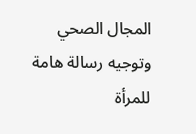المجال الصحي وتوجيه رسالة هامة للمرأة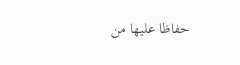حفاظا عليها من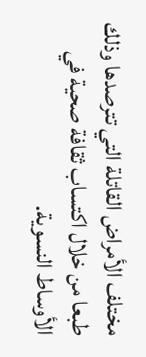مختلف الأمراض القاتلة التي تترصدها وذلك طبعا من خلال اكتساب ثقافة صحية في الأوساط النسوية.